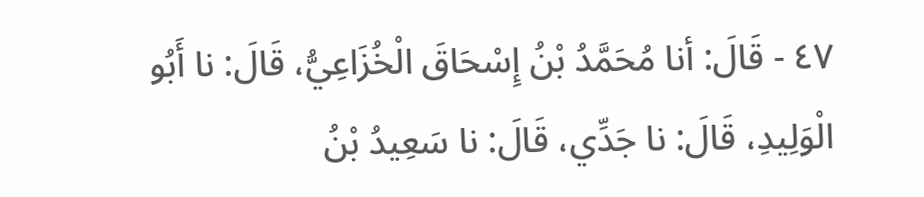٤٧ - قَالَ: أنا مُحَمَّدُ بْنُ إِسْحَاقَ الْخُزَاعِيُّ، قَالَ: نا أَبُو الْوَلِيدِ، قَالَ: نا جَدِّي، قَالَ: نا سَعِيدُ بْنُ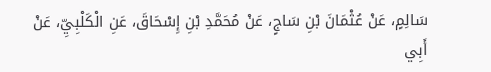سَالِمٍ، عَنْ عُثْمَانَ بْنِ سَاجٍ، عَنْ مُحَمَّدِ بْنِ إِسْحَاقَ، عَنِ الْكَلْبِيِّ، عَنْ أَبِي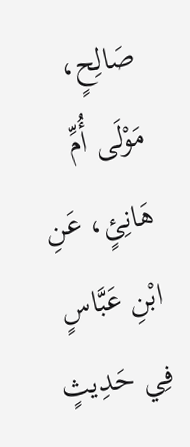صَالِحٍ، مَوْلَى أُمِّ هَانِئٍ، عَنِ ابْنِ عَبَّاسٍ فِي حَدِيثٍ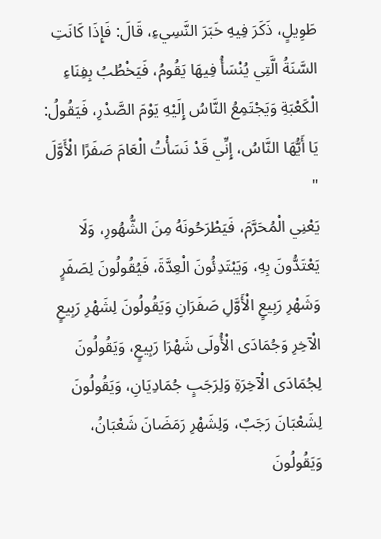طَوِيلٍ، ذَكَرَ فِيهِ خَبَرَ النَّسِيءِ، قَالَ: فَإِذَا كَانَتِ السَّنَةُ الَّتِي يُنْسَأُ فِيهَا يَقُومُ، فَيَخْطُبُ بِفِنَاءِ الْكَعْبَةِ وَيَجْتَمِعُ النَّاسُ إِلَيْهِ يَوْمَ الصَّدْرِ، فَيَقُولُ: يَا أَيُّهَا النَّاسُ، إِنِّي قَدْ نَسَأْتُ الْعَامَ صَفَرًا الْأَوَّلَ "
يَعْنِي الْمُحَرَّمَ، فَيَطْرَحُونَهُ مِنَ الشُّهُورِ، وَلَا يَعْتَدُّونَ بِهِ، وَيَبْتَدِئُونَ الْعِدَّةَ، فَيُقُولُونَ لِصَفَرٍ وَشَهْرِ رَبِيعٍ الْأَوَّلِ صَفَرَانِ وَيَقُولُونَ لِشَهْرِ رَبِيعٍ الْآخِرِ وَجُمَادَى الْأُولَى شَهْرَا رَبِيعٍ، وَيَقُولُونَ لِجُمَادَى الْآخِرَةِ وَلِرَجَبٍ جُمَادِيَانِ، وَيَقُولُونَ لِشَعْبَانَ رَجَبٌ، وَلِشَهْرِ رَمَضَانَ شَعْبَانُ، وَيَقُولُونَ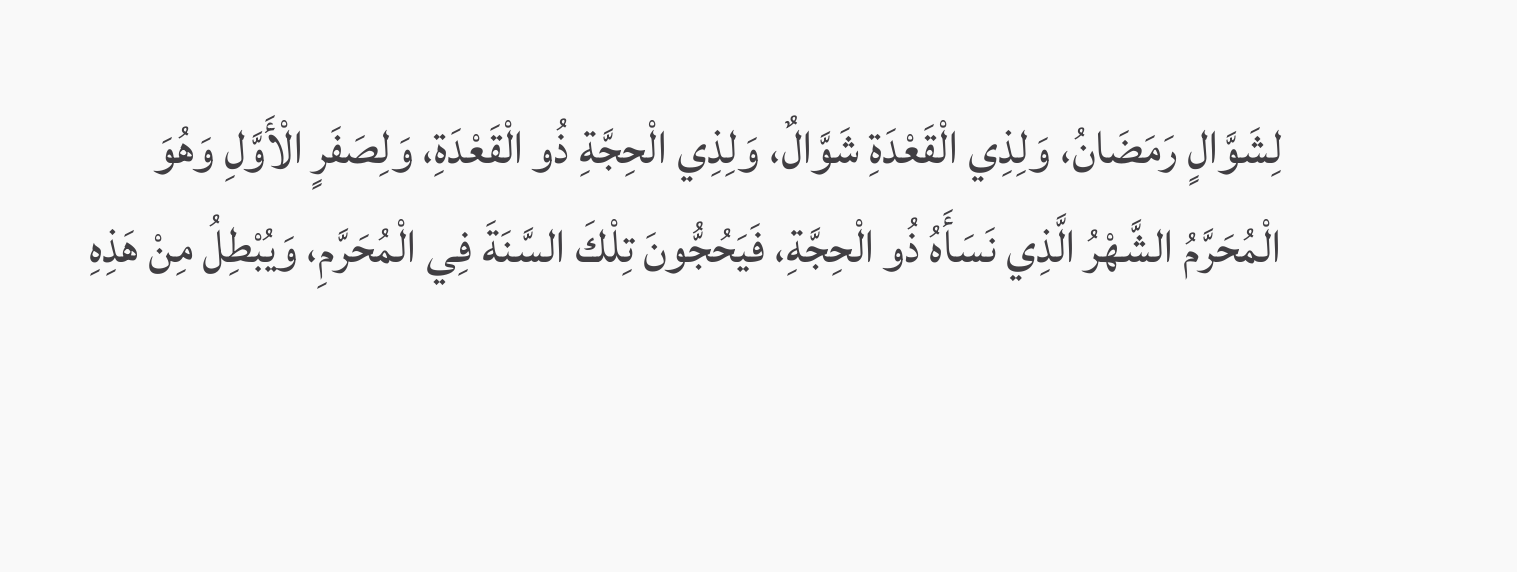لِشَوَّالٍ رَمَضَانُ، وَلِذِي الْقَعْدَةِ شَوَّالٌ، وَلِذِي الْحِجَّةِ ذُو الْقَعْدَةِ، وَلِصَفَرٍ الْأَوَّلِ وَهُوَ الْمُحَرَّمُ الشَّهْرُ الَّذِي نَسَأَهُ ذُو الْحِجَّةِ، فَيَحُجُّونَ تِلْكَ السَّنَةَ فِي الْمُحَرَّمِ، وَيُبْطِلُ مِنْ هَذِهِ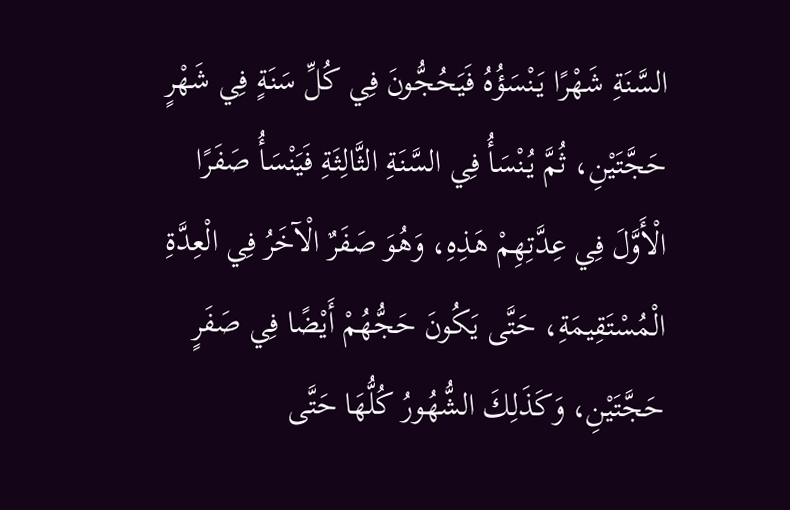السَّنَةِ شَهْرًا يَنْسَؤُهُ فَيَحُجُّونَ فِي كُلِّ سَنَةٍ فِي شَهْرٍ حَجَّتَيْنِ، ثُمَّ يُنْسَأُ فِي السَّنَةِ الثَّالِثَةِ فَيَنْسَأُ صَفَرًا الْأَوَّلَ فِي عِدَّتِهِمْ هَذِهِ، وَهُوَ صَفَرٌ الْآخَرُ فِي الْعِدَّةِ الْمُسْتَقِيمَةِ، حَتَّى يَكُونَ حَجُّهُمْ أَيْضًا فِي صَفَرٍ حَجَّتَيْنِ، وَكَذَلِكَ الشُّهُورُ كُلُّهَا حَتَّى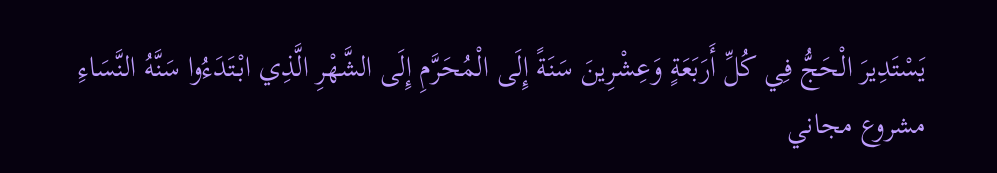يَسْتَدِيرَ الْحَجُّ فِي كُلِّ أَرَبَعَةٍ وَعِشْرِينَ سَنَةً إِلَى الْمُحَرَّمِ إِلَى الشَّهْرِ الَّذِي ابْتَدَءُوا سَنَّهُ النَّسَاءِ
مشروع مجاني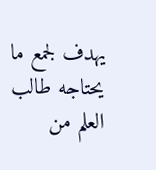يهدف لجمع ما يحتاجه طالب العلم من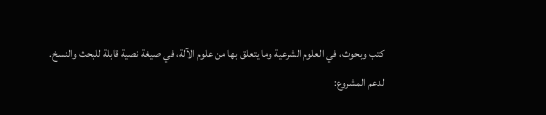كتب وبحوث، في العلوم الشرعية وما يتعلق بها من علوم الآلة، في صيغة نصية قابلة للبحث والنسخ.
لدعم المشروع: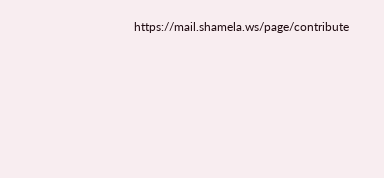https://mail.shamela.ws/page/contribute